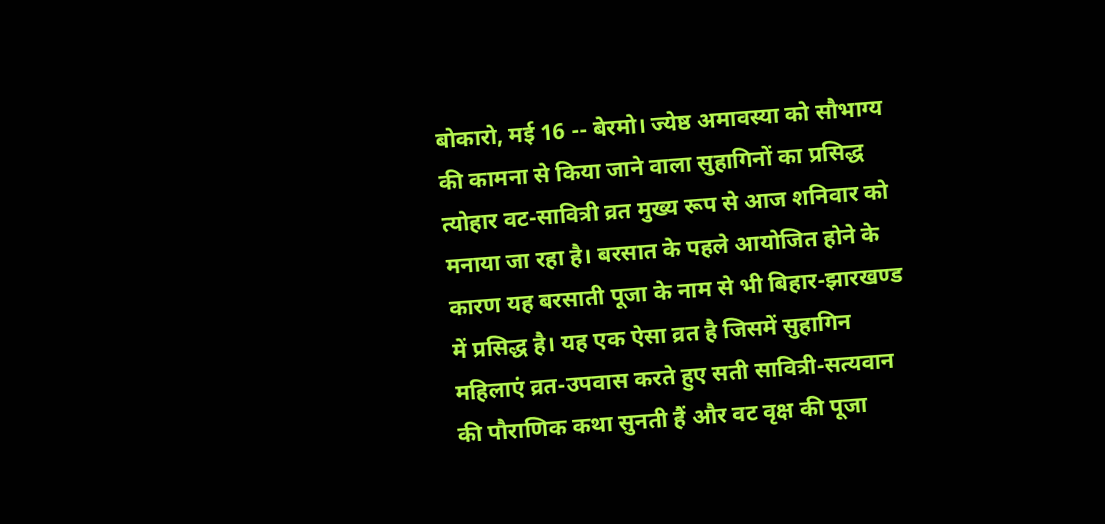बोकारो, मई 16 -- बेरमो। ज्येष्ठ अमावस्या को सौभाग्य की कामना से किया जाने वाला सुहागिनों का प्रसिद्ध त्योहार वट-सावित्री व्रत मुख्य रूप से आज शनिवार को मनाया जा रहा है। बरसात के पहले आयोजित होने के कारण यह बरसाती पूजा के नाम से भी बिहार-झारखण्ड में प्रसिद्ध है। यह एक ऐसा व्रत है जिसमें सुहागिन महिलाएं व्रत-उपवास करते हुए सती सावित्री-सत्यवान की पौराणिक कथा सुनती हैं और वट वृक्ष की पूजा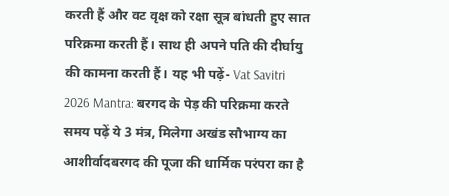करती हैं और वट वृक्ष को रक्षा सूत्र बांधती हुए सात परिक्रमा करती हैं। साथ ही अपने पति की दीर्घायु की कामना करती हैं। यह भी पढ़ें- Vat Savitri 2026 Mantra: बरगद के पेड़ की परिक्रमा करते समय पढ़ें ये 3 मंत्र, मिलेगा अखंड सौभाग्य का आशीर्वादबरगद की पूजा की धार्मिक परंपरा का है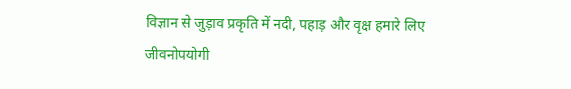विज्ञान से जुड़ाव प्रकृति में नदी, पहाड़ और वृक्ष हमारे लिए जीवनोपयोगी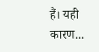हैं। यही कारण...